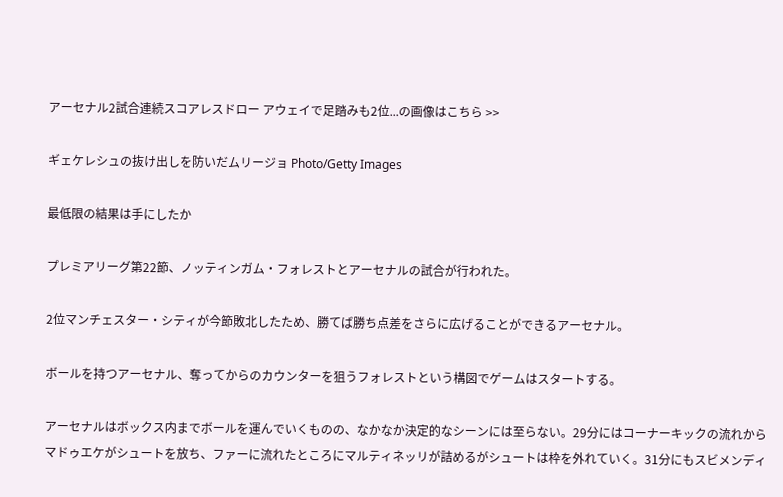アーセナル2試合連続スコアレスドロー アウェイで足踏みも2位...の画像はこちら >>

ギェケレシュの抜け出しを防いだムリージョ Photo/Getty Images

最低限の結果は手にしたか

プレミアリーグ第22節、ノッティンガム・フォレストとアーセナルの試合が行われた。

2位マンチェスター・シティが今節敗北したため、勝てば勝ち点差をさらに広げることができるアーセナル。

ボールを持つアーセナル、奪ってからのカウンターを狙うフォレストという構図でゲームはスタートする。

アーセナルはボックス内までボールを運んでいくものの、なかなか決定的なシーンには至らない。29分にはコーナーキックの流れからマドゥエケがシュートを放ち、ファーに流れたところにマルティネッリが詰めるがシュートは枠を外れていく。31分にもスビメンディ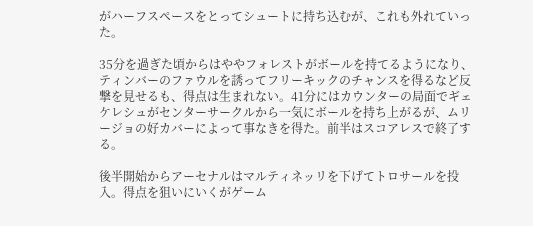がハーフスペースをとってシュートに持ち込むが、これも外れていった。

35分を過ぎた頃からはややフォレストがボールを持てるようになり、ティンバーのファウルを誘ってフリーキックのチャンスを得るなど反撃を見せるも、得点は生まれない。41分にはカウンターの局面でギェケレシュがセンターサークルから一気にボールを持ち上がるが、ムリージョの好カバーによって事なきを得た。前半はスコアレスで終了する。

後半開始からアーセナルはマルティネッリを下げてトロサールを投入。得点を狙いにいくがゲーム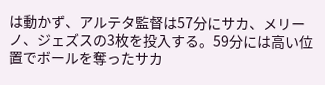は動かず、アルテタ監督は57分にサカ、メリーノ、ジェズスの3枚を投入する。59分には高い位置でボールを奪ったサカ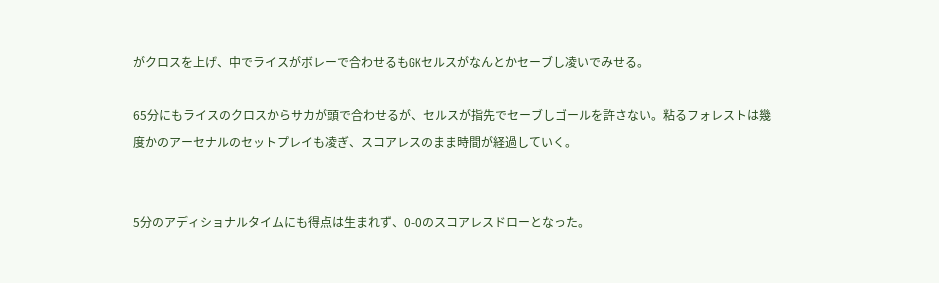がクロスを上げ、中でライスがボレーで合わせるもGKセルスがなんとかセーブし凌いでみせる。

65分にもライスのクロスからサカが頭で合わせるが、セルスが指先でセーブしゴールを許さない。粘るフォレストは幾度かのアーセナルのセットプレイも凌ぎ、スコアレスのまま時間が経過していく。


5分のアディショナルタイムにも得点は生まれず、0-0のスコアレスドローとなった。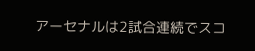アーセナルは2試合連続でスコ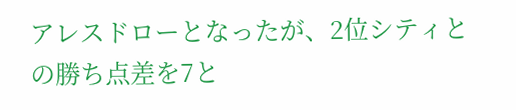アレスドローとなったが、2位シティとの勝ち点差を7と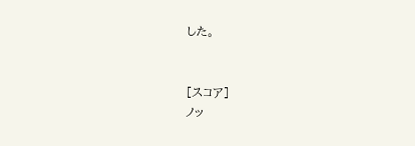した。


[スコア]
ノッ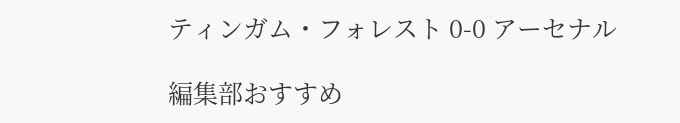ティンガム・フォレスト 0-0 アーセナル

編集部おすすめ